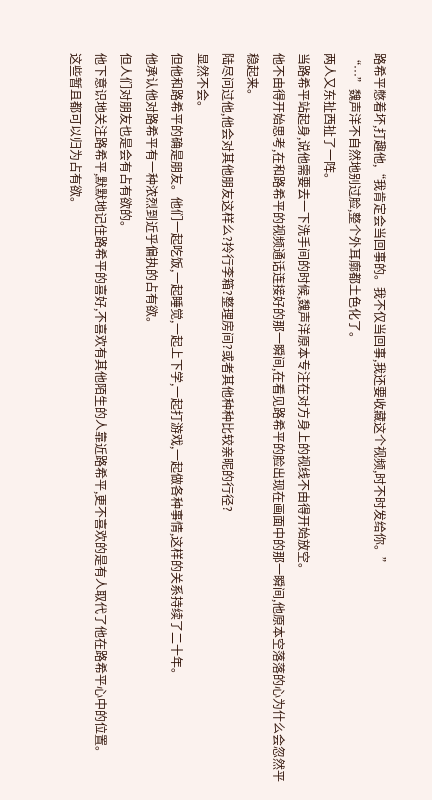路希平憋着坏,打趣他,“我肯定会当回事的。我不仅当回事,我还要收藏这个视频,时不时发给你。”
“…”魏声洋不自然地别过脸,整个外耳廓都土色化了。
两人又东扯西扯了一阵。
当路希平站起身,说他需要去一下洗手间的时候,魏声洋原本专注在对方身上的视线不由得开始放空。
他不由得开始思考,在和路希平的视频通话连接好的那一瞬间,在看见路希平的脸出现在画面中的那一瞬间,他原本空落落的心为什么会忽然平稳起来。
陆尽问过他,他会对其他朋友这样么?拎行李箱?整理房间?或者其他种种比较亲昵的行径?
显然不会。
但他和路希平的确是朋友。他们一起吃饭,一起睡觉,一起上下学,一起打游戏,一起做各种事情,这样的关系持续了二十年。
他承认他对路希平有一种浓烈到近乎偏执的占有欲。
但人们对朋友也是会有占有欲的。
他下意识地关注路希平,默默地记住路希平的喜好,不喜欢有其他陌生的人靠近路希平,更不喜欢的是有人取代了他在路希平心中的位置。
这些暂且都可以归为占有欲。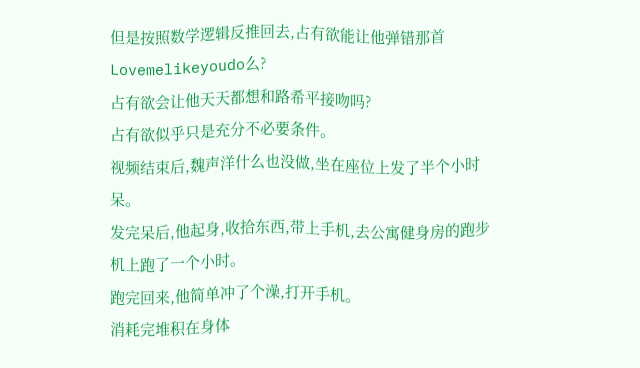但是按照数学逻辑反推回去,占有欲能让他弹错那首Lovemelikeyoudo么?
占有欲会让他天天都想和路希平接吻吗?
占有欲似乎只是充分不必要条件。
视频结束后,魏声洋什么也没做,坐在座位上发了半个小时呆。
发完呆后,他起身,收拾东西,带上手机,去公寓健身房的跑步机上跑了一个小时。
跑完回来,他简单冲了个澡,打开手机。
消耗完堆积在身体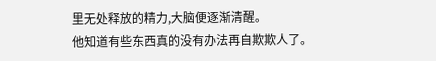里无处释放的精力,大脑便逐渐清醒。
他知道有些东西真的没有办法再自欺欺人了。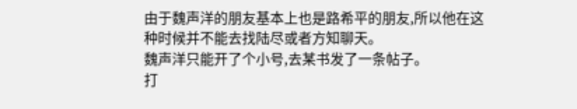由于魏声洋的朋友基本上也是路希平的朋友,所以他在这种时候并不能去找陆尽或者方知聊天。
魏声洋只能开了个小号,去某书发了一条帖子。
打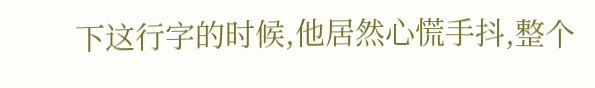下这行字的时候,他居然心慌手抖,整个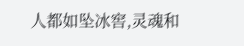人都如坠冰窖,灵魂和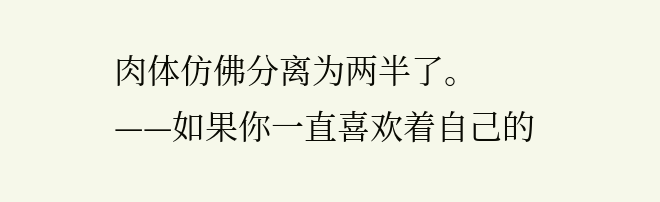肉体仿佛分离为两半了。
——如果你一直喜欢着自己的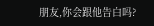朋友,你会跟他告白吗?